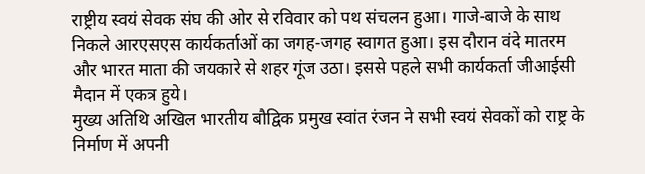राष्ट्रीय स्वयं सेवक संघ की ओर से रविवार को पथ संचलन हुआ। गाजे-बाजे के साथ निकले आरएसएस कार्यकर्ताओं का जगह-जगह स्वागत हुआ। इस दौरान वंदे मातरम और भारत माता की जयकारे से शहर गूंज उठा। इससे पहले सभी कार्यकर्ता जीआईसी मैदान में एकत्र हुये।
मुख्य अतिथि अखिल भारतीय बौद्विक प्रमुख स्वांत रंजन ने सभी स्वयं सेवकों को राष्ट्र के निर्माण में अपनी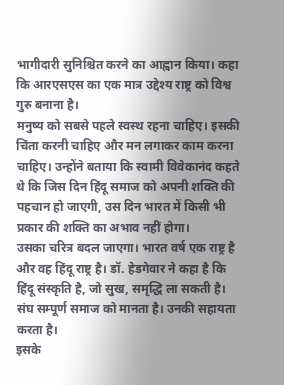भागीदारी सुनिश्चित करने का आह्वान किया। कहा कि आरएसएस का एक मात्र उद्देश्य राष्ट्र को विश्व गुरु बनाना है।
मनुष्य को सबसे पहले स्वस्थ रहना चाहिए। इसकी चिंता करनी चाहिए और मन लगाकर काम करना चाहिए। उन्होंने बताया कि स्वामी विवेकानंद कहते थे कि जिस दिन हिंदू समाज को अपनी शक्ति की पहचान हो जाएगी, उस दिन भारत में किसी भी प्रकार की शक्ति का अभाव नहीं होगा।
उसका चरित्र बदल जाएगा। भारत वर्ष एक राष्ट्र है और वह हिंदू राष्ट्र है। डॉ. हेडगेवार ने कहा है कि हिंदू संस्कृति है, जो सुख, समृद्धि ला सकती है। संघ सम्पूर्ण समाज को मानता है। उनकी सहायता करता है।
इसके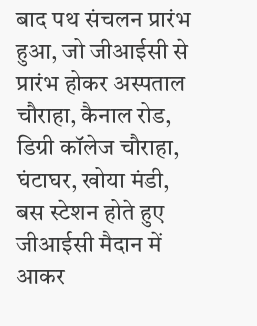बाद पथ संचलन प्रारंभ हुआ, जो जीआईसी से प्रारंभ होकर अस्पताल चौराहा, कैनाल रोड, डिग्री कॉलेज चौराहा, घंटाघर, खोया मंडी, बस स्टेशन होते हुए जीआईसी मैदान में आकर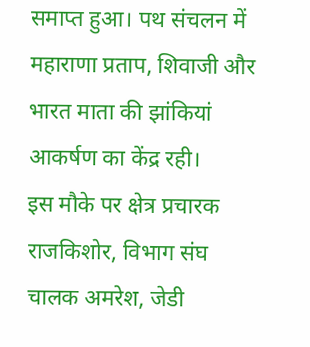समाप्त हुआ। पथ संचलन में महाराणा प्रताप, शिवाजी और भारत माता की झांकियां आकर्षण का केंद्र रही।
इस मौके पर क्षेत्र प्रचारक राजकिशोर, विभाग संघ चालक अमरेश, जेडी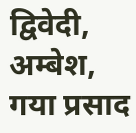द्विवेदी, अम्बेश, गया प्रसाद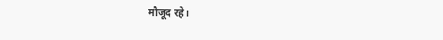मौजूद रहे।